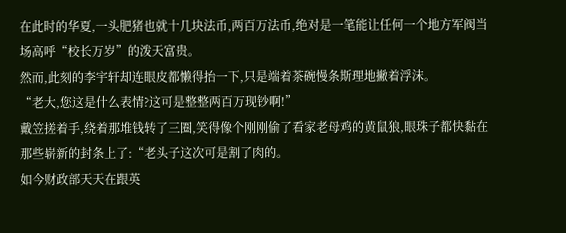在此时的华夏,一头肥猪也就十几块法币,两百万法币,绝对是一笔能让任何一个地方军阀当场高呼“校长万岁”的泼天富贵。
然而,此刻的李宇轩却连眼皮都懒得抬一下,只是端着茶碗慢条斯理地撇着浮沫。
“老大,您这是什么表情?这可是整整两百万现钞啊!”
戴笠搓着手,绕着那堆钱转了三圈,笑得像个刚刚偷了看家老母鸡的黄鼠狼,眼珠子都快黏在那些崭新的封条上了:“老头子这次可是割了肉的。
如今财政部天天在跟英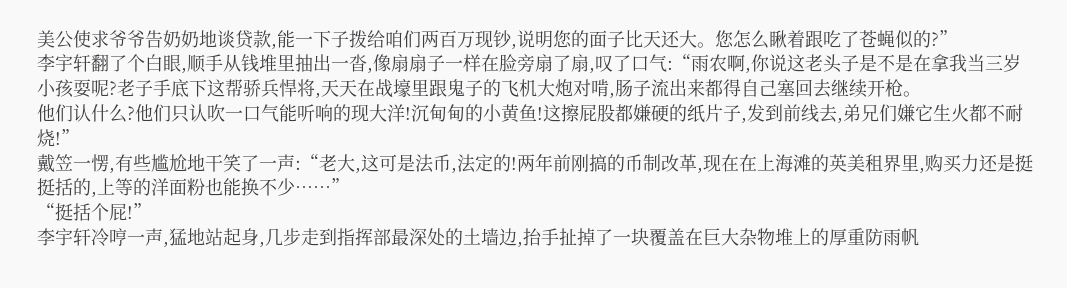美公使求爷爷告奶奶地谈贷款,能一下子拨给咱们两百万现钞,说明您的面子比天还大。您怎么瞅着跟吃了苍蝇似的?”
李宇轩翻了个白眼,顺手从钱堆里抽出一沓,像扇扇子一样在脸旁扇了扇,叹了口气:“雨农啊,你说这老头子是不是在拿我当三岁小孩耍呢?老子手底下这帮骄兵悍将,天天在战壕里跟鬼子的飞机大炮对啃,肠子流出来都得自己塞回去继续开枪。
他们认什么?他们只认吹一口气能听响的现大洋!沉甸甸的小黄鱼!这擦屁股都嫌硬的纸片子,发到前线去,弟兄们嫌它生火都不耐烧!”
戴笠一愣,有些尴尬地干笑了一声:“老大,这可是法币,法定的!两年前刚搞的币制改革,现在在上海滩的英美租界里,购买力还是挺挺括的,上等的洋面粉也能换不少……”
“挺括个屁!”
李宇轩冷哼一声,猛地站起身,几步走到指挥部最深处的土墙边,抬手扯掉了一块覆盖在巨大杂物堆上的厚重防雨帆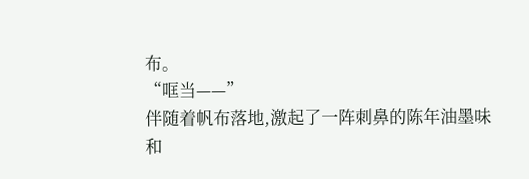布。
“哐当——”
伴随着帆布落地,激起了一阵刺鼻的陈年油墨味和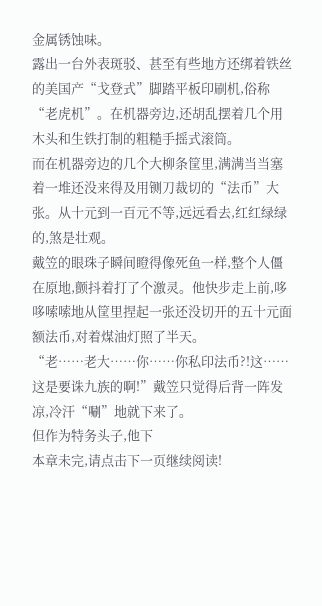金属锈蚀味。
露出一台外表斑驳、甚至有些地方还绑着铁丝的美国产“戈登式”脚踏平板印刷机,俗称“老虎机”。在机器旁边,还胡乱摆着几个用木头和生铁打制的粗糙手摇式滚筒。
而在机器旁边的几个大柳条筐里,满满当当塞着一堆还没来得及用铡刀裁切的“法币”大张。从十元到一百元不等,远远看去,红红绿绿的,煞是壮观。
戴笠的眼珠子瞬间瞪得像死鱼一样,整个人僵在原地,颤抖着打了个激灵。他快步走上前,哆哆嗦嗦地从筐里捏起一张还没切开的五十元面额法币,对着煤油灯照了半天。
“老……老大……你……你私印法币?!这……这是要诛九族的啊!”戴笠只觉得后背一阵发凉,冷汗“唰”地就下来了。
但作为特务头子,他下
本章未完,请点击下一页继续阅读!